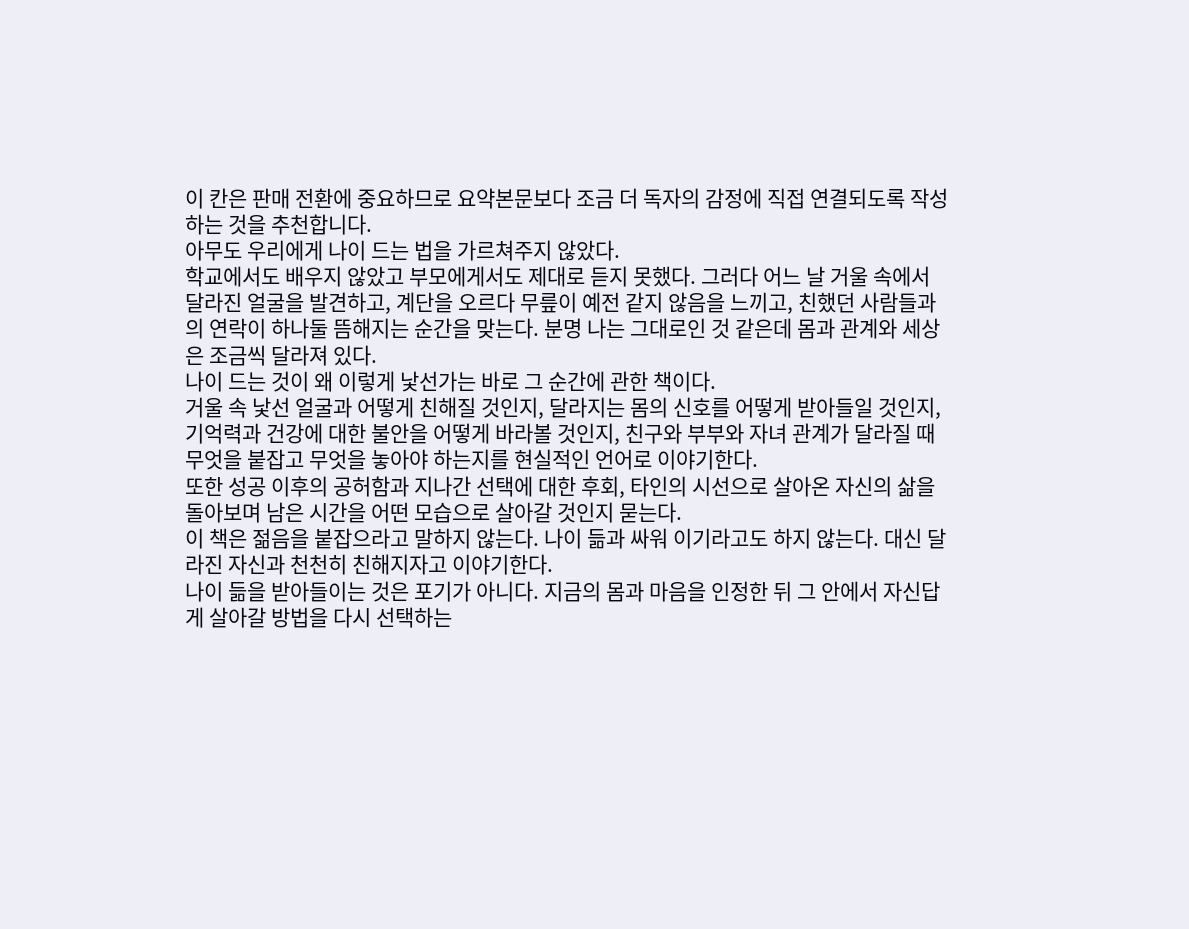이 칸은 판매 전환에 중요하므로 요약본문보다 조금 더 독자의 감정에 직접 연결되도록 작성하는 것을 추천합니다.
아무도 우리에게 나이 드는 법을 가르쳐주지 않았다.
학교에서도 배우지 않았고 부모에게서도 제대로 듣지 못했다. 그러다 어느 날 거울 속에서 달라진 얼굴을 발견하고, 계단을 오르다 무릎이 예전 같지 않음을 느끼고, 친했던 사람들과의 연락이 하나둘 뜸해지는 순간을 맞는다. 분명 나는 그대로인 것 같은데 몸과 관계와 세상은 조금씩 달라져 있다.
나이 드는 것이 왜 이렇게 낯선가는 바로 그 순간에 관한 책이다.
거울 속 낯선 얼굴과 어떻게 친해질 것인지, 달라지는 몸의 신호를 어떻게 받아들일 것인지, 기억력과 건강에 대한 불안을 어떻게 바라볼 것인지, 친구와 부부와 자녀 관계가 달라질 때 무엇을 붙잡고 무엇을 놓아야 하는지를 현실적인 언어로 이야기한다.
또한 성공 이후의 공허함과 지나간 선택에 대한 후회, 타인의 시선으로 살아온 자신의 삶을 돌아보며 남은 시간을 어떤 모습으로 살아갈 것인지 묻는다.
이 책은 젊음을 붙잡으라고 말하지 않는다. 나이 듦과 싸워 이기라고도 하지 않는다. 대신 달라진 자신과 천천히 친해지자고 이야기한다.
나이 듦을 받아들이는 것은 포기가 아니다. 지금의 몸과 마음을 인정한 뒤 그 안에서 자신답게 살아갈 방법을 다시 선택하는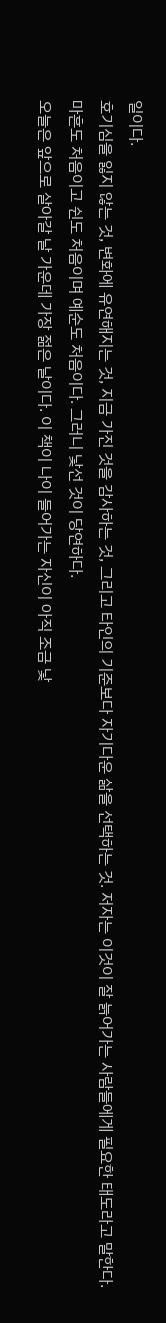일이다.
호기심을 잃지 않는 것, 변화에 유연해지는 것, 지금 가진 것을 감사하는 것, 그리고 타인의 기준보다 자기다운 삶을 선택하는 것. 저자는 이것이 잘 늙어가는 사람들에게 필요한 태도라고 말한다.
마흔도 처음이고 쉰도 처음이며 예순도 처음이다. 그러니 낯선 것이 당연하다.
오늘은 앞으로 살아갈 날 가운데 가장 젊은 날이다. 이 책이 나이 들어가는 자신이 아직 조금 낯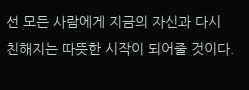선 모든 사람에게 지금의 자신과 다시 친해지는 따뜻한 시작이 되어줄 것이다.